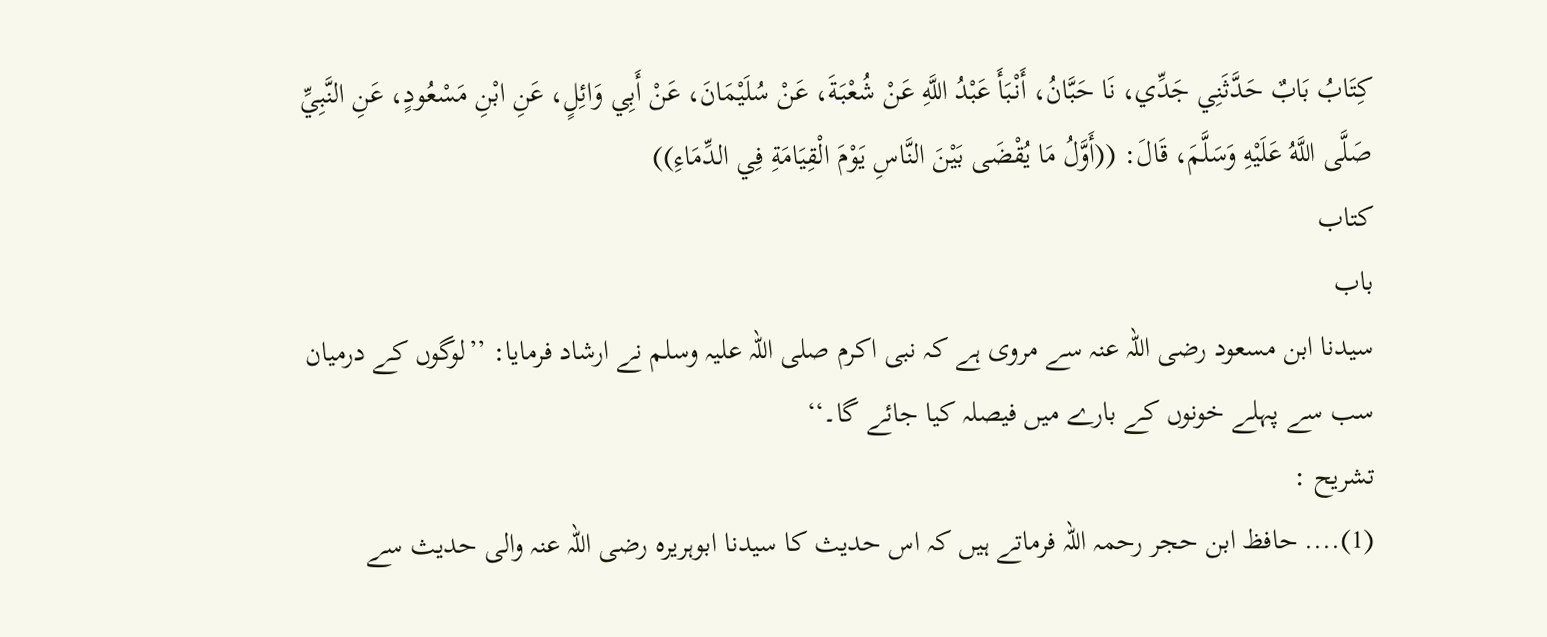كِتَابُ بَابٌ حَدَّثَنِي جَدِّي، نَا حَبَّانُ، أَنْبَأَ عَبْدُ اللَّهِ عَنْ شُعْبَةَ، عَنْ سُلَيْمَانَ، عَنْ أَبِي وَائِلٍ، عَنِ ابْنِ مَسْعُودٍ، عَنِ النَّبِيِّ صَلَّى اللَّهُ عَلَيْهِ وَسَلَّمَ، قَالَ: ((أَوَّلُ مَا يُقْضَى بَيْنَ النَّاسِ يَوْمَ الْقِيَامَةِ فِي الدِّمَاءِ))
کتاب
باب
سیدنا ابن مسعود رضی اللہ عنہ سے مروی ہے کہ نبی اکرم صلی اللہ علیہ وسلم نے ارشاد فرمایا: ’’لوگوں کے درمیان سب سے پہلے خونوں کے بارے میں فیصلہ کیا جائے گا۔‘‘
تشریح :
(1).... حافظ ابن حجر رحمہ اللہ فرماتے ہیں کہ اس حدیث کا سیدنا ابوہریرہ رضی اللہ عنہ والی حدیث سے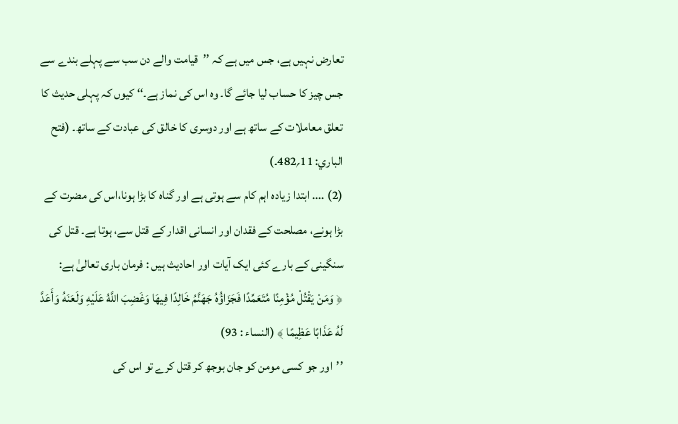تعارض نہیں ہے، جس میں ہے کہ ’’قیامت والے دن سب سے پہلے بندے سے جس چیز کا حساب لیا جائے گا۔ وہ اس کی نماز ہے۔‘‘ کیوں کہ پہلی حدیث کا تعلق معاملات کے ساتھ ہے اور دوسری کا خالق کی عبادت کے ساتھ۔ (فتح الباري: 11؍482۔)
(2) .... ابتدا زیادہ اہم کام سے ہوتی ہے اور گناہ کا بڑا ہونا،اس کی مضرت کے بڑا ہونے، مصلحت کے فقدان اور انسانی اقدار کے قتل سے، ہوتا ہے۔ قتل کی سنگینی کے بارے کئی ایک آیات اور احادیث ہیں : فرمان باری تعالیٰ ہے:
﴿ وَمَنْ يَقْتُلْ مُؤْمِنًا مُتَعَمِّدًا فَجَزَاؤُهُ جَهَنَّمُ خَالِدًا فِيهَا وَغَضِبَ اللَّهُ عَلَيْهِ وَلَعَنَهُ وَأَعَدَّ لَهُ عَذَابًا عَظِيمًا ﴾ (النساء : 93)
’’اور جو کسی مومن کو جان بوجھ کر قتل کرے تو اس کی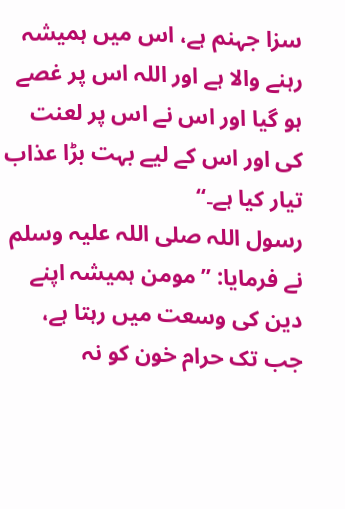سزا جہنم ہے، اس میں ہمیشہ رہنے والا ہے اور اللہ اس پر غصے ہو گیا اور اس نے اس پر لعنت کی اور اس کے لیے بہت بڑا عذاب تیار کیا ہے۔‘‘
رسول اللہ صلی اللہ علیہ وسلم نے فرمایا: ’’مومن ہمیشہ اپنے دین کی وسعت میں رہتا ہے، جب تک حرام خون کو نہ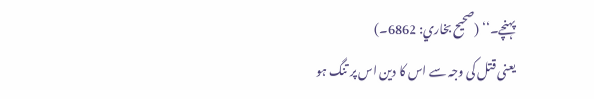پہنچے۔‘‘ (صحیح بخاري: 6862۔)
یعنی قتل کی وجہ سے اس کا دین اس پر تنگ ہو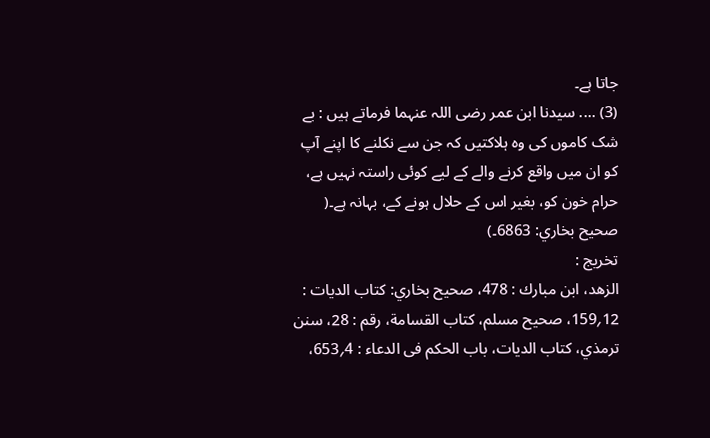جاتا ہے۔
(3) .... سیدنا ابن عمر رضی اللہ عنہما فرماتے ہیں : بے شک کاموں کی وہ ہلاکتیں کہ جن سے نکلنے کا اپنے آپ کو ان میں واقع کرنے والے کے لیے کوئی راستہ نہیں ہے، حرام خون کو، بغیر اس کے حلال ہونے کے، بہانہ ہے۔( صحیح بخاري: 6863۔)
تخریج :
الزهد، ابن مبارك : 478، صحیح بخاري: کتاب الدیات : 12؍159، صحیح مسلم، کتاب القسامة، رقم : 28، سنن ترمذي، کتاب الدیات، باب الحکم فی الدعاء : 4؍653،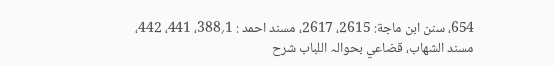654، سنن ابن ماجة: 2615، 2617، مسند احمد : 1؍388، 441، 442، مسند الشهاب، قضاعي بحوالہ اللباب شرح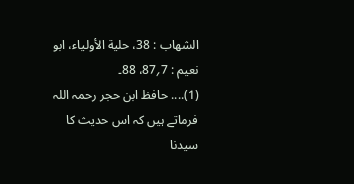الشهاب : 38، حلیة الأولیاء، ابو نعیم : 7؍87، 88۔
(1).... حافظ ابن حجر رحمہ اللہ فرماتے ہیں کہ اس حدیث کا سیدنا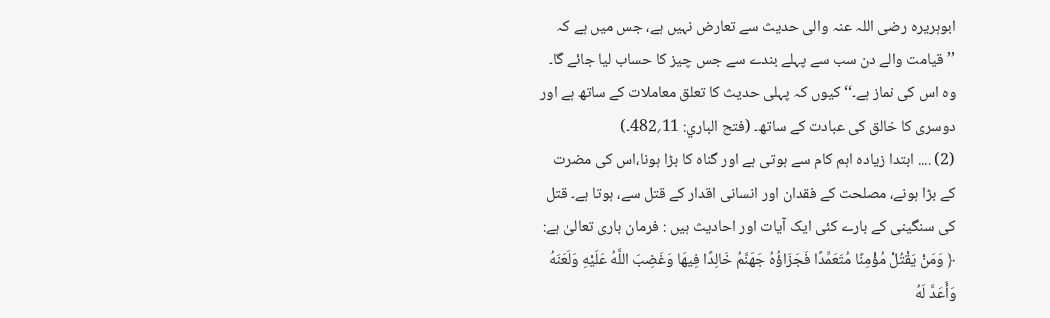ابوہریرہ رضی اللہ عنہ والی حدیث سے تعارض نہیں ہے، جس میں ہے کہ ’’قیامت والے دن سب سے پہلے بندے سے جس چیز کا حساب لیا جائے گا۔ وہ اس کی نماز ہے۔‘‘ کیوں کہ پہلی حدیث کا تعلق معاملات کے ساتھ ہے اور دوسری کا خالق کی عبادت کے ساتھ۔ (فتح الباري: 11؍482۔)
(2) .... ابتدا زیادہ اہم کام سے ہوتی ہے اور گناہ کا بڑا ہونا،اس کی مضرت کے بڑا ہونے، مصلحت کے فقدان اور انسانی اقدار کے قتل سے، ہوتا ہے۔ قتل کی سنگینی کے بارے کئی ایک آیات اور احادیث ہیں : فرمان باری تعالیٰ ہے:
﴿ وَمَنْ يَقْتُلْ مُؤْمِنًا مُتَعَمِّدًا فَجَزَاؤُهُ جَهَنَّمُ خَالِدًا فِيهَا وَغَضِبَ اللَّهُ عَلَيْهِ وَلَعَنَهُ وَأَعَدَّ لَهُ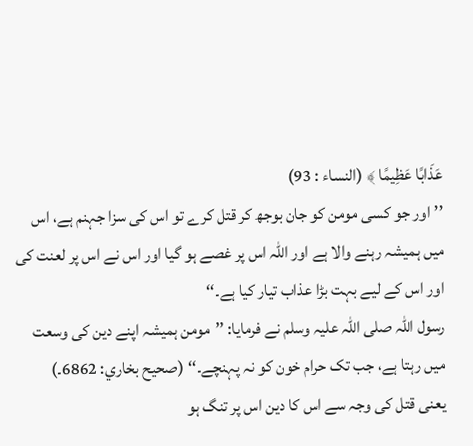عَذَابًا عَظِيمًا ﴾ (النساء : 93)
’’اور جو کسی مومن کو جان بوجھ کر قتل کرے تو اس کی سزا جہنم ہے، اس میں ہمیشہ رہنے والا ہے اور اللہ اس پر غصے ہو گیا اور اس نے اس پر لعنت کی اور اس کے لیے بہت بڑا عذاب تیار کیا ہے۔‘‘
رسول اللہ صلی اللہ علیہ وسلم نے فرمایا: ’’مومن ہمیشہ اپنے دین کی وسعت میں رہتا ہے، جب تک حرام خون کو نہ پہنچے۔‘‘ (صحیح بخاري: 6862۔)
یعنی قتل کی وجہ سے اس کا دین اس پر تنگ ہو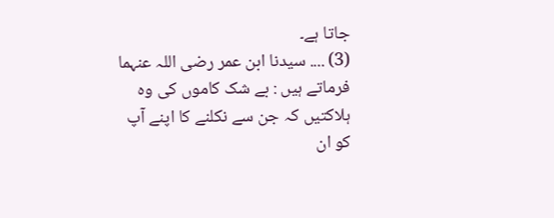جاتا ہے۔
(3) .... سیدنا ابن عمر رضی اللہ عنہما فرماتے ہیں : بے شک کاموں کی وہ ہلاکتیں کہ جن سے نکلنے کا اپنے آپ کو ان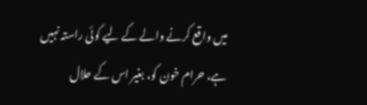میں واقع کرنے والے کے لیے کوئی راستہ نہیں ہے، حرام خون کو، بغیر اس کے حلال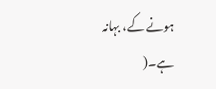ہونے کے، بہانہ ہے۔(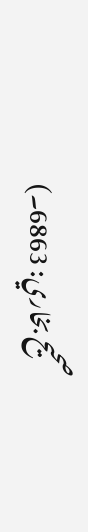صحیح بخاري: 6863۔)